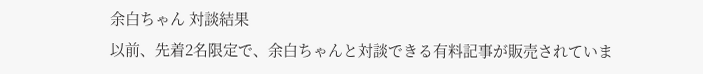余白ちゃん 対談結果
以前、先着2名限定で、余白ちゃんと対談できる有料記事が販売されていま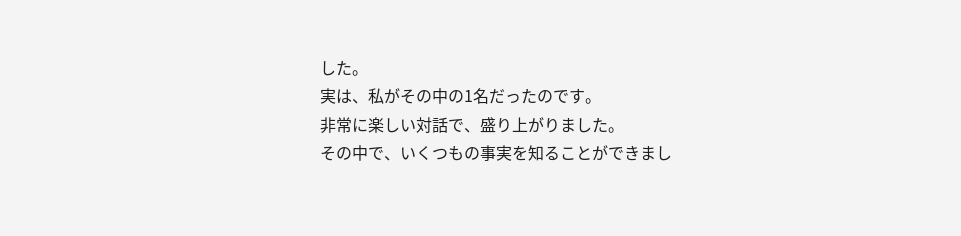した。
実は、私がその中の1名だったのです。
非常に楽しい対話で、盛り上がりました。
その中で、いくつもの事実を知ることができまし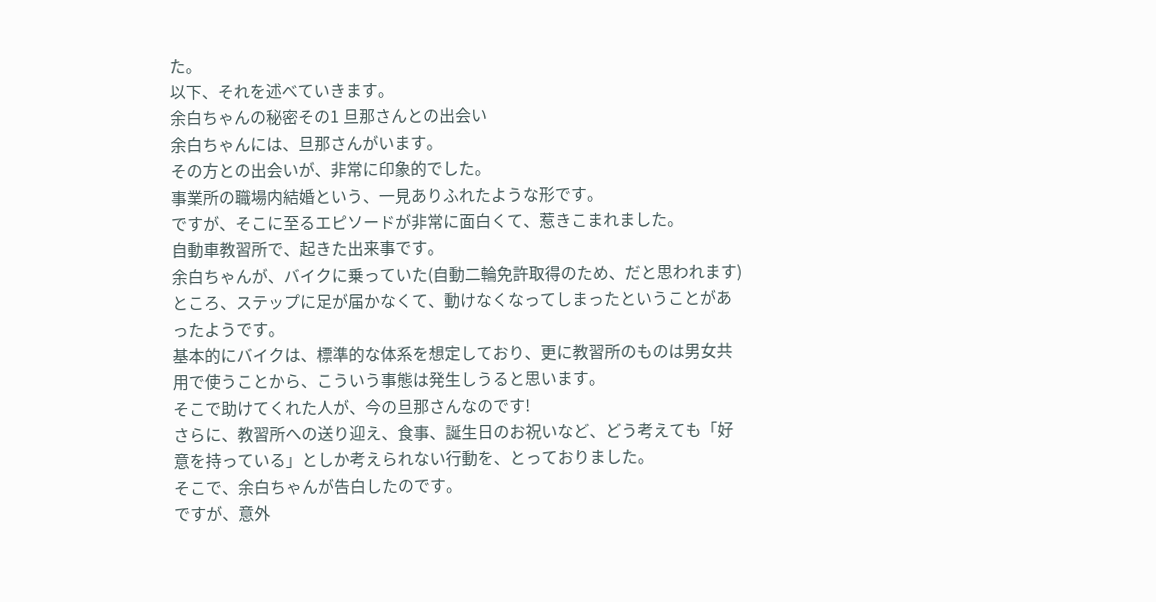た。
以下、それを述べていきます。
余白ちゃんの秘密その1 旦那さんとの出会い
余白ちゃんには、旦那さんがいます。
その方との出会いが、非常に印象的でした。
事業所の職場内結婚という、一見ありふれたような形です。
ですが、そこに至るエピソードが非常に面白くて、惹きこまれました。
自動車教習所で、起きた出来事です。
余白ちゃんが、バイクに乗っていた(自動二輪免許取得のため、だと思われます)ところ、ステップに足が届かなくて、動けなくなってしまったということがあったようです。
基本的にバイクは、標準的な体系を想定しており、更に教習所のものは男女共用で使うことから、こういう事態は発生しうると思います。
そこで助けてくれた人が、今の旦那さんなのです!
さらに、教習所への送り迎え、食事、誕生日のお祝いなど、どう考えても「好意を持っている」としか考えられない行動を、とっておりました。
そこで、余白ちゃんが告白したのです。
ですが、意外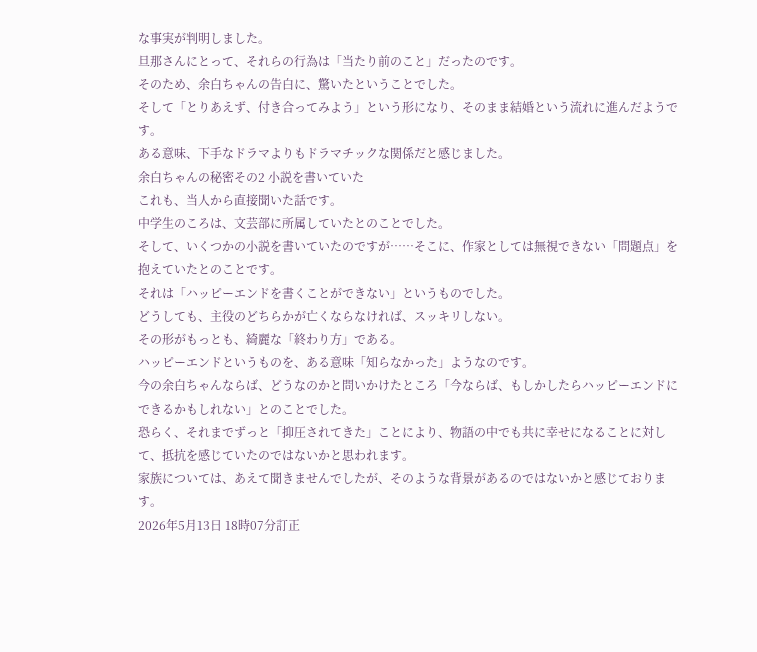な事実が判明しました。
旦那さんにとって、それらの行為は「当たり前のこと」だったのです。
そのため、余白ちゃんの告白に、驚いたということでした。
そして「とりあえず、付き合ってみよう」という形になり、そのまま結婚という流れに進んだようです。
ある意味、下手なドラマよりもドラマチックな関係だと感じました。
余白ちゃんの秘密その2 小説を書いていた
これも、当人から直接聞いた話です。
中学生のころは、文芸部に所属していたとのことでした。
そして、いくつかの小説を書いていたのですが……そこに、作家としては無視できない「問題点」を抱えていたとのことです。
それは「ハッピーエンドを書くことができない」というものでした。
どうしても、主役のどちらかが亡くならなければ、スッキリしない。
その形がもっとも、綺麗な「終わり方」である。
ハッピーエンドというものを、ある意味「知らなかった」ようなのです。
今の余白ちゃんならば、どうなのかと問いかけたところ「今ならば、もしかしたらハッピーエンドにできるかもしれない」とのことでした。
恐らく、それまでずっと「抑圧されてきた」ことにより、物語の中でも共に幸せになることに対して、抵抗を感じていたのではないかと思われます。
家族については、あえて聞きませんでしたが、そのような背景があるのではないかと感じております。
2026年5月13日 18時07分訂正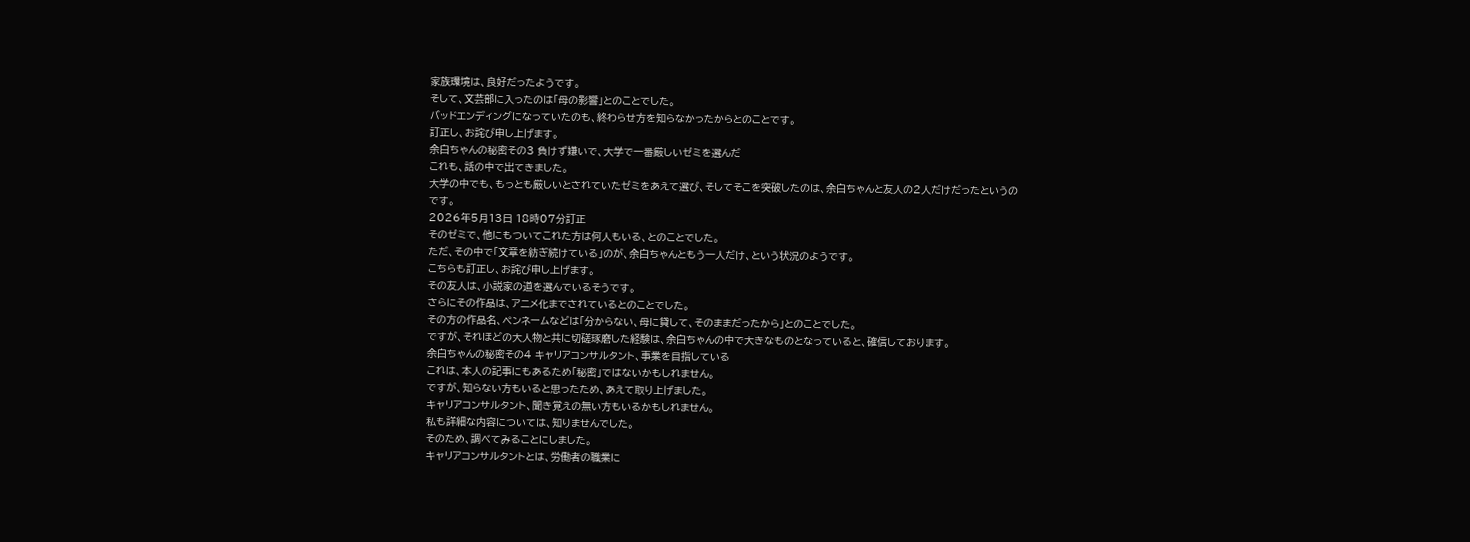家族環境は、良好だったようです。
そして、文芸部に入ったのは「母の影響」とのことでした。
バッドエンディングになっていたのも、終わらせ方を知らなかったからとのことです。
訂正し、お詫び申し上げます。
余白ちゃんの秘密その3 負けず嫌いで、大学で一番厳しいゼミを選んだ
これも、話の中で出てきました。
大学の中でも、もっとも厳しいとされていたゼミをあえて選び、そしてそこを突破したのは、余白ちゃんと友人の2人だけだったというのです。
2026年5月13日 18時07分訂正
そのゼミで、他にもついてこれた方は何人もいる、とのことでした。
ただ、その中で「文章を紡ぎ続けている」のが、余白ちゃんともう一人だけ、という状況のようです。
こちらも訂正し、お詫び申し上げます。
その友人は、小説家の道を選んでいるそうです。
さらにその作品は、アニメ化までされているとのことでした。
その方の作品名、ペンネームなどは「分からない、母に貸して、そのままだったから」とのことでした。
ですが、それほどの大人物と共に切磋琢磨した経験は、余白ちゃんの中で大きなものとなっていると、確信しております。
余白ちゃんの秘密その4 キャリアコンサルタント、事業を目指している
これは、本人の記事にもあるため「秘密」ではないかもしれません。
ですが、知らない方もいると思ったため、あえて取り上げました。
キャリアコンサルタント、聞き覚えの無い方もいるかもしれません。
私も詳細な内容については、知りませんでした。
そのため、調べてみることにしました。
キャリアコンサルタントとは、労働者の職業に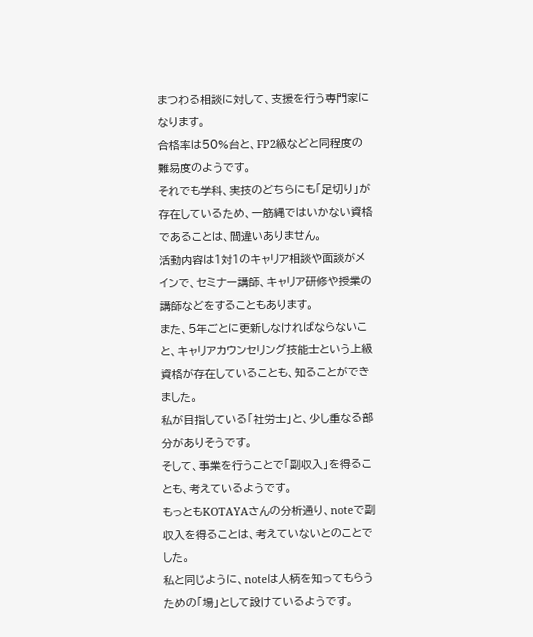まつわる相談に対して、支援を行う専門家になります。
合格率は50%台と、FP2級などと同程度の難易度のようです。
それでも学科、実技のどちらにも「足切り」が存在しているため、一筋縄ではいかない資格であることは、間違いありません。
活動内容は1対1のキャリア相談や面談がメインで、セミナー講師、キャリア研修や授業の講師などをすることもあります。
また、5年ごとに更新しなければならないこと、キャリアカウンセリング技能士という上級資格が存在していることも、知ることができました。
私が目指している「社労士」と、少し重なる部分がありそうです。
そして、事業を行うことで「副収入」を得ることも、考えているようです。
もっともKOTAYAさんの分析通り、noteで副収入を得ることは、考えていないとのことでした。
私と同じように、noteは人柄を知ってもらうための「場」として設けているようです。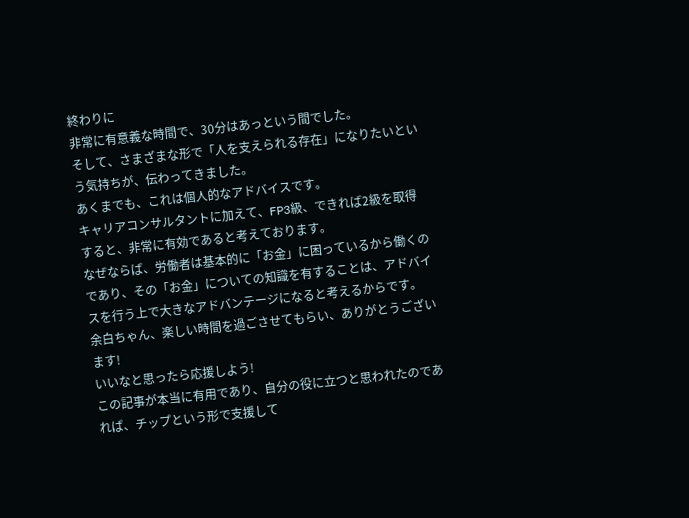終わりに
非常に有意義な時間で、30分はあっという間でした。
そして、さまざまな形で「人を支えられる存在」になりたいという気持ちが、伝わってきました。
あくまでも、これは個人的なアドバイスです。
キャリアコンサルタントに加えて、FP3級、できれば2級を取得すると、非常に有効であると考えております。
なぜならば、労働者は基本的に「お金」に困っているから働くのであり、その「お金」についての知識を有することは、アドバイスを行う上で大きなアドバンテージになると考えるからです。
余白ちゃん、楽しい時間を過ごさせてもらい、ありがとうございます!
いいなと思ったら応援しよう!
この記事が本当に有用であり、自分の役に立つと思われたのであれば、チップという形で支援して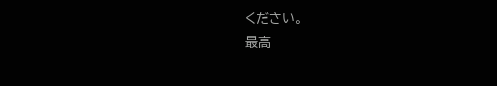ください。
最高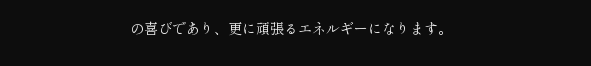の喜びであり、更に頑張るエネルギーになります。